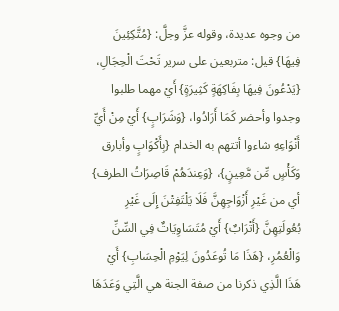من وجوه عديدة، وقوله عزَّ وجلَّ: {مُتَّكِئِينَ فِيهَا} قيل: متربعين على سرير تَحْتَ الْحِجَالِ، {يَدْعُونَ فِيهَا بِفَاكِهَةٍ كَثِيرَةٍ} أَيْ مهما طلبوا وجدوا وأحضر كَمَا أَرَادُوا، {وَشَرَابٍ} أَيْ مِنْ أَيِّ أَنْوَاعِهِ شاءوا أتتهم به الخدام {بِأَكْوَابٍ وأبارق وَكَأْسٍ مِّن مَّعِينٍ}، {وَعِندَهُمْ قَاصِرَاتُ الطرف} أي من غَيْرِ أَزْوَاجِهِنَّ فَلَا يَلْتَفِتْنَ إِلَى غَيْرِ بُعُولَتِهِنَّ {أَتْرَابٌ} أَيْ مُتَسَاوِيَاتٌ فِي السِّنِّ وَالْعُمُرِ، {هَذَا مَا تُوعَدُونَ لِيَوْمِ الْحِسَابِ} أَيْ هَذَا الَّذِي ذكرنا من صفة الجنة هي الَّتِي وَعَدَهَا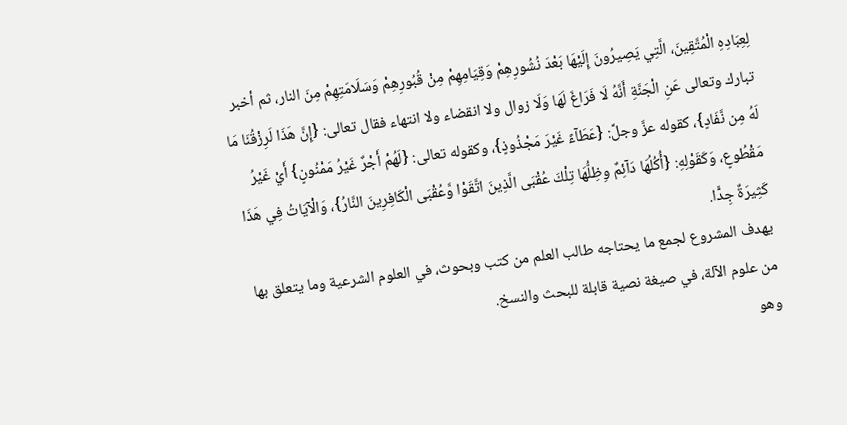لِعِبَادِهِ الْمُتَّقِينَ، الَّتِي يَصِيرُونَ إِلَيْهَا بَعْدَ نُشُورِهِمْ وَقِيَامِهِمْ مِنْ قُبُورِهِمْ وَسَلَامَتِهِمْ مِنَ النار، ثم أخبر تبارك وتعالى عَنِ الْجَنَّةِ أَنَّهُ لَا فَرَاغَ لَهَا وَلَا زوال ولا انقضاء ولا انتهاء فقال تعالى: {إِنَّ هَذَا لَرِزْقُنَا مَا لَهُ مِن نَّفَادٍ}، كقوله عزَّ وجلَّ: {عَطَآءً غَيْرَ مَجْذُوذٍ}، وكقوله تعالى: {لَهُمْ أَجْرٌ غَيْرُ مَمْنُونٍ} أَيْ غَيْرُ مَقْطُوعٍ، وَكَقَوْلِهِ: {أُكُلُهَا دَآئِمٌ وِظِلُّهَا تِلْكَ عُقْبَى الَّذِينَ اتَّقَوْا وَّعُقْبَى الْكَافِرِينَ النَّارُ}، وَالْآيَاتُ فِي هَذَا كَثِيرَةٌ جِدًّا.
يهدف المشروع لجمع ما يحتاجه طالب العلم من كتب وبحوث، في العلوم الشرعية وما يتعلق بها من علوم الآلة، في صيغة نصية قابلة للبحث والنسخ.
وهو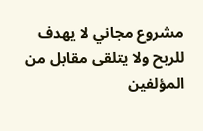مشروع مجاني لا يهدف للربح ولا يتلقى مقابل من المؤلفين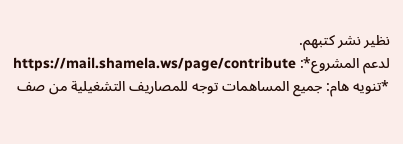نظير نشر كتبهم.
لدعم المشروع*: https://mail.shamela.ws/page/contribute
*تنويه هام: جميع المساهمات توجه للمصاريف التشغيلية من صف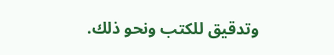وتدقيق للكتب ونحو ذلك.